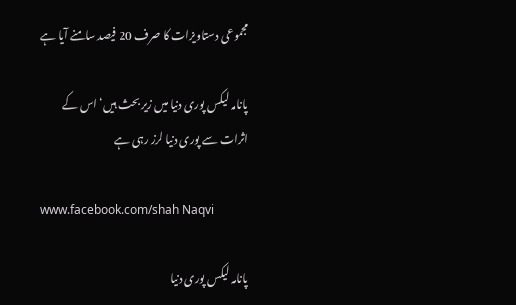مجموعی دستاویزات کا صرف 20 فیصد سامنے آیا ہے

پانامہ لیکس پوری دنیا میں زیر بحث ہیں‘ اس کے اثرات سے پوری دنیا لرز رہی ہے

www.facebook.com/shah Naqvi

پانامہ لیکس پوری دنیا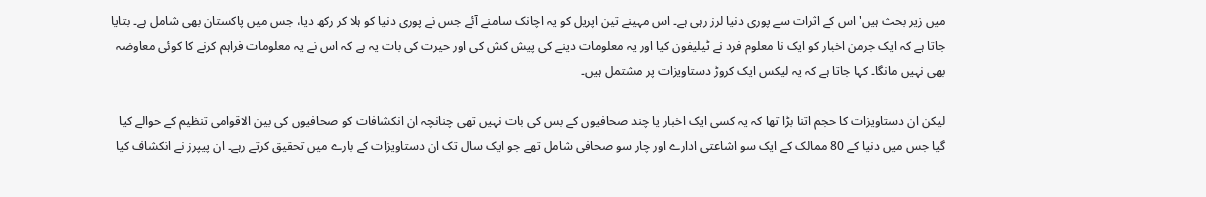میں زیر بحث ہیں' اس کے اثرات سے پوری دنیا لرز رہی ہے۔ اس مہینے تین اپریل کو یہ اچانک سامنے آئے جس نے پوری دنیا کو ہلا کر رکھ دیا، جس میں پاکستان بھی شامل ہے۔ بتایا جاتا ہے کہ ایک جرمن اخبار کو ایک نا معلوم فرد نے ٹیلیفون کیا اور یہ معلومات دینے کی پیش کش کی اور حیرت کی بات یہ ہے کہ اس نے یہ معلومات فراہم کرنے کا کوئی معاوضہ بھی نہیں مانگا۔ کہا جاتا ہے کہ یہ لیکس ایک کروڑ دستاویزات پر مشتمل ہیں۔

لیکن ان دستاویزات کا حجم اتنا بڑا تھا کہ یہ کسی ایک اخبار یا چند صحافیوں کے بس کی بات نہیں تھی چنانچہ ان انکشافات کو صحافیوں کی بین الاقوامی تنظیم کے حوالے کیا گیا جس میں دنیا کے 80 ممالک کے ایک سو اشاعتی ادارے اور چار سو صحافی شامل تھے جو ایک سال تک ان دستاویزات کے بارے میں تحقیق کرتے رہے۔ ان پیپرز نے انکشاف کیا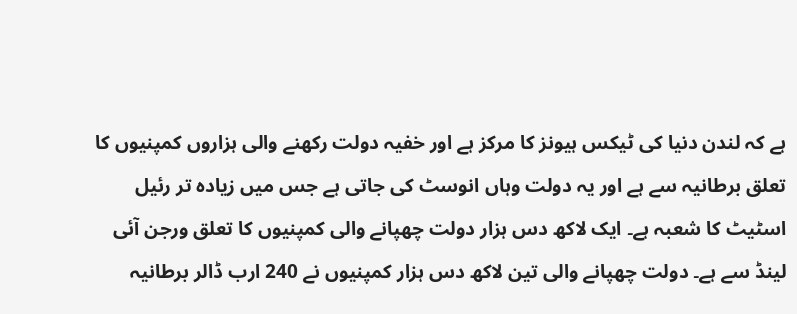ہے کہ لندن دنیا کی ٹیکس ہیونز کا مرکز ہے اور خفیہ دولت رکھنے والی ہزاروں کمپنیوں کا تعلق برطانیہ سے ہے اور یہ دولت وہاں انوسٹ کی جاتی ہے جس میں زیادہ تر رئیل اسٹیٹ کا شعبہ ہے۔ ایک لاکھ دس ہزار دولت چھپانے والی کمپنیوں کا تعلق ورجن آئی لینڈ سے ہے۔ دولت چھپانے والی تین لاکھ دس ہزار کمپنیوں نے 240 ارب ڈالر برطانیہ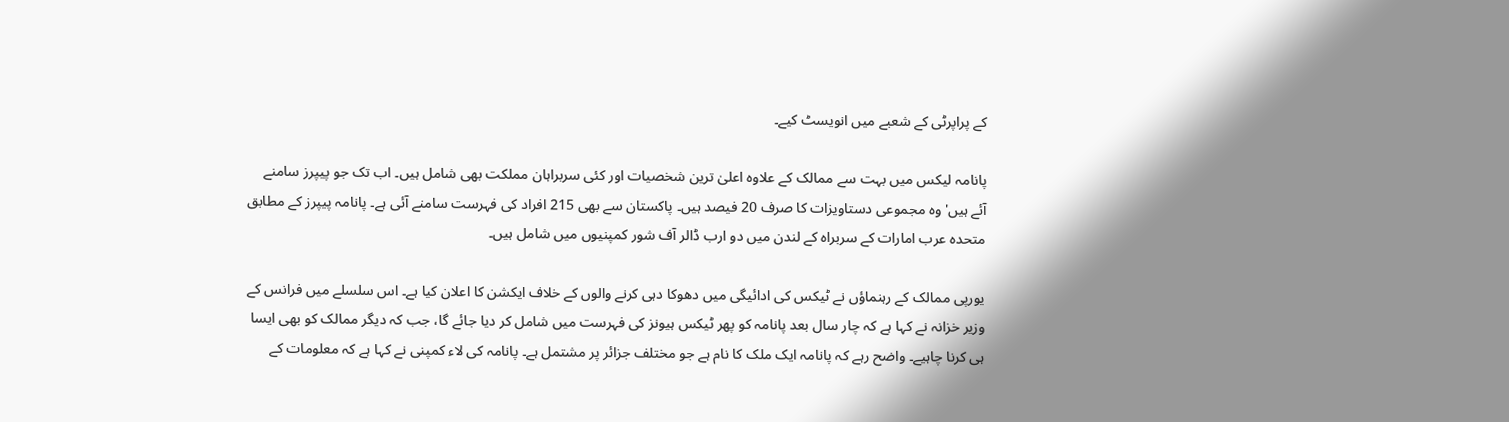کے پراپرٹی کے شعبے میں انویسٹ کیے۔

پانامہ لیکس میں بہت سے ممالک کے علاوہ اعلیٰ ترین شخصیات اور کئی سربراہان مملکت بھی شامل ہیں۔ اب تک جو پیپرز سامنے آئے ہیں' وہ مجموعی دستاویزات کا صرف 20 فیصد ہیں۔ پاکستان سے بھی 215 افراد کی فہرست سامنے آئی ہے۔ پانامہ پیپرز کے مطابق متحدہ عرب امارات کے سربراہ کے لندن میں دو ارب ڈالر آف شور کمپنیوں میں شامل ہیں۔

یورپی ممالک کے رہنماؤں نے ٹیکس کی ادائیگی میں دھوکا دہی کرنے والوں کے خلاف ایکشن کا اعلان کیا ہے۔ اس سلسلے میں فرانس کے وزیر خزانہ نے کہا ہے کہ چار سال بعد پانامہ کو پھر ٹیکس ہیونز کی فہرست میں شامل کر دیا جائے گا، جب کہ دیگر ممالک کو بھی ایسا ہی کرنا چاہیے۔ واضح رہے کہ پانامہ ایک ملک کا نام ہے جو مختلف جزائر پر مشتمل ہے۔ پانامہ کی لاء کمپنی نے کہا ہے کہ معلومات کے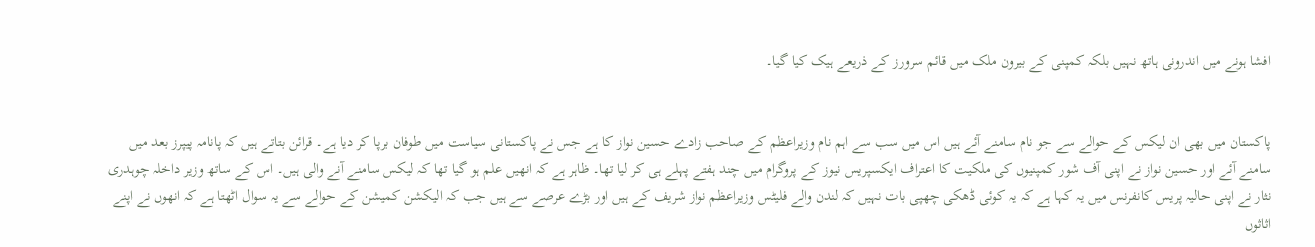افشا ہونے میں اندرونی ہاتھ نہیں بلکہ کمپنی کے بیرون ملک میں قائم سرورز کے ذریعے ہیک کیا گیا۔


پاکستان میں بھی ان لیکس کے حوالے سے جو نام سامنے آئے ہیں اس میں سب سے اہم نام وزیراعظم کے صاحب زادے حسین نواز کا ہے جس نے پاکستانی سیاست میں طوفان برپا کر دیا ہے۔ قرائن بتاتے ہیں کہ پانامہ پیپرز بعد میں سامنے آئے اور حسین نواز نے اپنی آف شور کمپنیوں کی ملکیت کا اعتراف ایکسپریس نیوز کے پروگرام میں چند ہفتے پہلے ہی کر لیا تھا۔ ظاہر ہے کہ انھیں علم ہو گیا تھا کہ لیکس سامنے آنے والی ہیں۔ اس کے ساتھ وزیر داخلہ چوہدری نثار نے اپنی حالیہ پریس کانفرنس میں یہ کہا ہے کہ یہ کوئی ڈھکی چھپی بات نہیں کہ لندن والے فلیٹس وزیراعظم نواز شریف کے ہیں اور بڑے عرصے سے ہیں جب کہ الیکشن کمیشن کے حوالے سے یہ سوال اٹھتا ہے کہ انھوں نے اپنے اثاثوں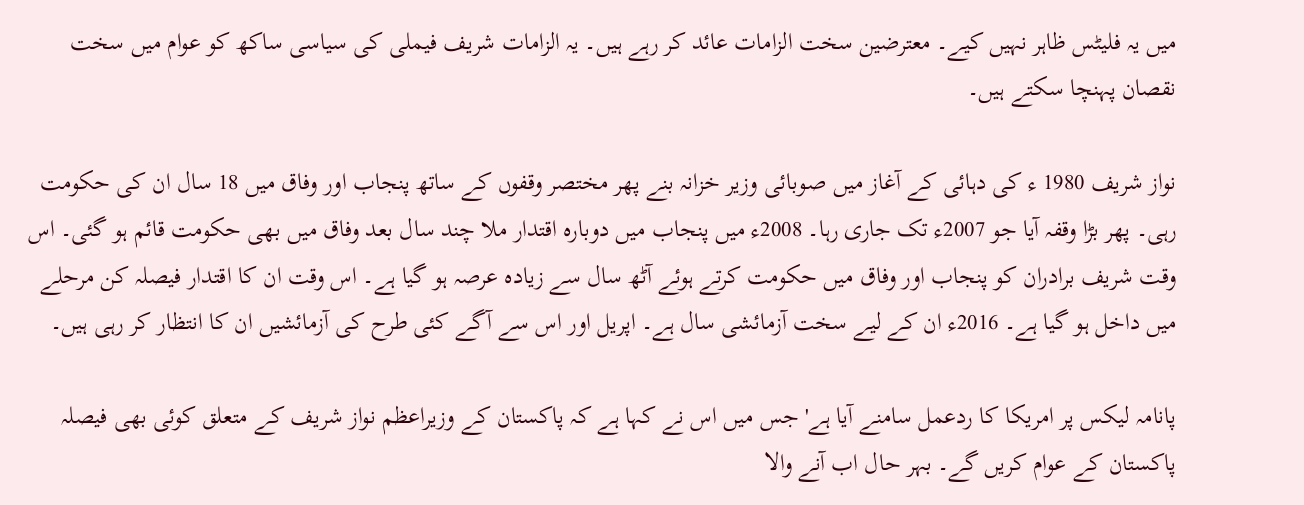میں یہ فلیٹس ظاہر نہیں کیے۔ معترضین سخت الزامات عائد کر رہے ہیں۔ یہ الزامات شریف فیملی کی سیاسی ساکھ کو عوام میں سخت نقصان پہنچا سکتے ہیں۔

نواز شریف 1980 ء کی دہائی کے آغاز میں صوبائی وزیر خزانہ بنے پھر مختصر وقفوں کے ساتھ پنجاب اور وفاق میں 18 سال ان کی حکومت رہی۔ پھر بڑا وقفہ آیا جو 2007ء تک جاری رہا۔ 2008ء میں پنجاب میں دوبارہ اقتدار ملا چند سال بعد وفاق میں بھی حکومت قائم ہو گئی۔ اس وقت شریف برادران کو پنجاب اور وفاق میں حکومت کرتے ہوئے آٹھ سال سے زیادہ عرصہ ہو گیا ہے۔ اس وقت ان کا اقتدار فیصلہ کن مرحلے میں داخل ہو گیا ہے۔ 2016ء ان کے لیے سخت آزمائشی سال ہے۔ اپریل اور اس سے آگے کئی طرح کی آزمائشیں ان کا انتظار کر رہی ہیں۔

پانامہ لیکس پر امریکا کا ردعمل سامنے آیا ہے' جس میں اس نے کہا ہے کہ پاکستان کے وزیراعظم نواز شریف کے متعلق کوئی بھی فیصلہ پاکستان کے عوام کریں گے۔ بہر حال اب آنے والا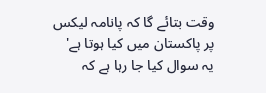وقت بتائے گا کہ پانامہ لیکس پر پاکستان میں کیا ہوتا ہے' یہ سوال کیا جا رہا ہے کہ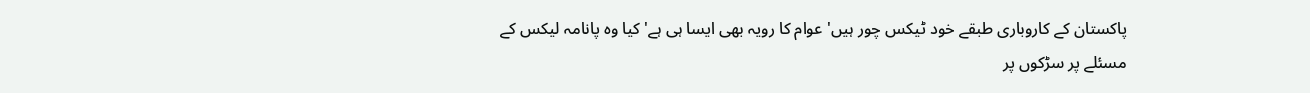پاکستان کے کاروباری طبقے خود ٹیکس چور ہیں' عوام کا رویہ بھی ایسا ہی ہے' کیا وہ پانامہ لیکس کے مسئلے پر سڑکوں پر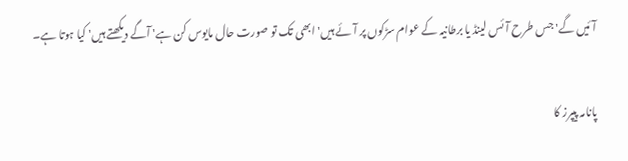آئیں گے' جس طرح آئس لینڈ یا برطانیہ کے عوام سڑکوں پر آئے ہیں' ابھی تک تو صورت حال مایوس کن ہے' آگے دیکھتے ہیں' کیا ہوتا ہے۔

پانامہ پیپرز کا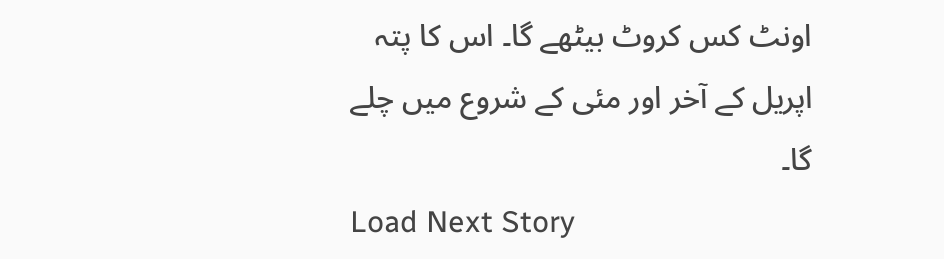اونٹ کس کروٹ بیٹھے گا۔ اس کا پتہ اپریل کے آخر اور مئی کے شروع میں چلے گا۔
Load Next Story